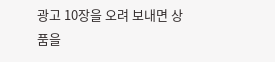광고 10장을 오려 보내면 상품을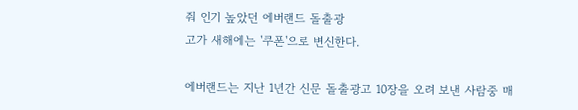줘 인기 높았던 에버랜드 돌출광
고가 새해에는 '쿠폰'으로 변신한다.

에버랜드는 지난 1년간 신문 돌출광고 10장을 오려 보낸 사람중 매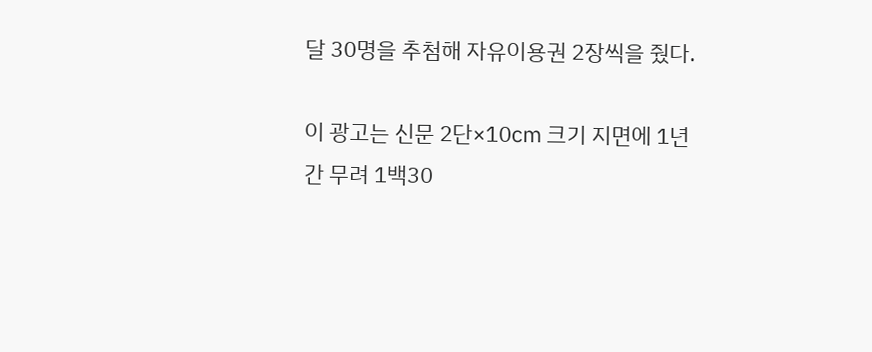달 30명을 추첨해 자유이용권 2장씩을 줬다.

이 광고는 신문 2단×10㎝ 크기 지면에 1년간 무려 1백30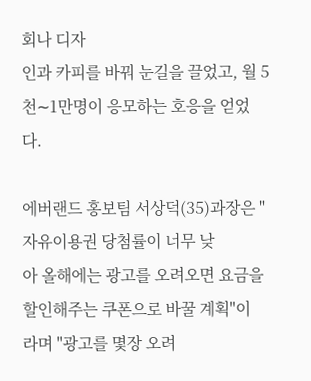회나 디자
인과 카피를 바꿔 눈길을 끌었고, 월 5천∼1만명이 응모하는 호응을 얻었
다.

에버랜드 홍보팀 서상덕(35)과장은 "자유이용권 당첨률이 너무 낮
아 올해에는 광고를 오려오면 요금을 할인해주는 쿠폰으로 바꿀 계획"이
라며 "광고를 몇장 오려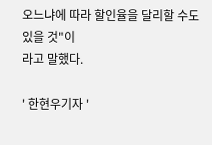오느냐에 따라 할인율을 달리할 수도 있을 것"이
라고 말했다.

' 한현우기자 '